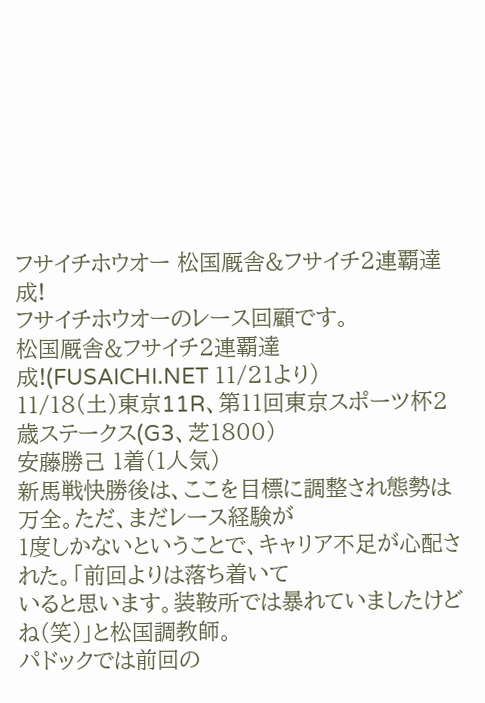フサイチホウオー 松国厩舎&フサイチ2連覇達成!
フサイチホウオーのレース回顧です。
松国厩舎&フサイチ2連覇達成!(FUSAICHI.NET 11/21より)
11/18(土)東京11R、第11回東京スポーツ杯2歳ステークス(G3、芝1800)
安藤勝己 1着(1人気)
新馬戦快勝後は、ここを目標に調整され態勢は万全。ただ、まだレース経験が
1度しかないということで、キャリア不足が心配された。「前回よりは落ち着いて
いると思います。装鞍所では暴れていましたけどね(笑)」と松国調教師。
パドックでは前回の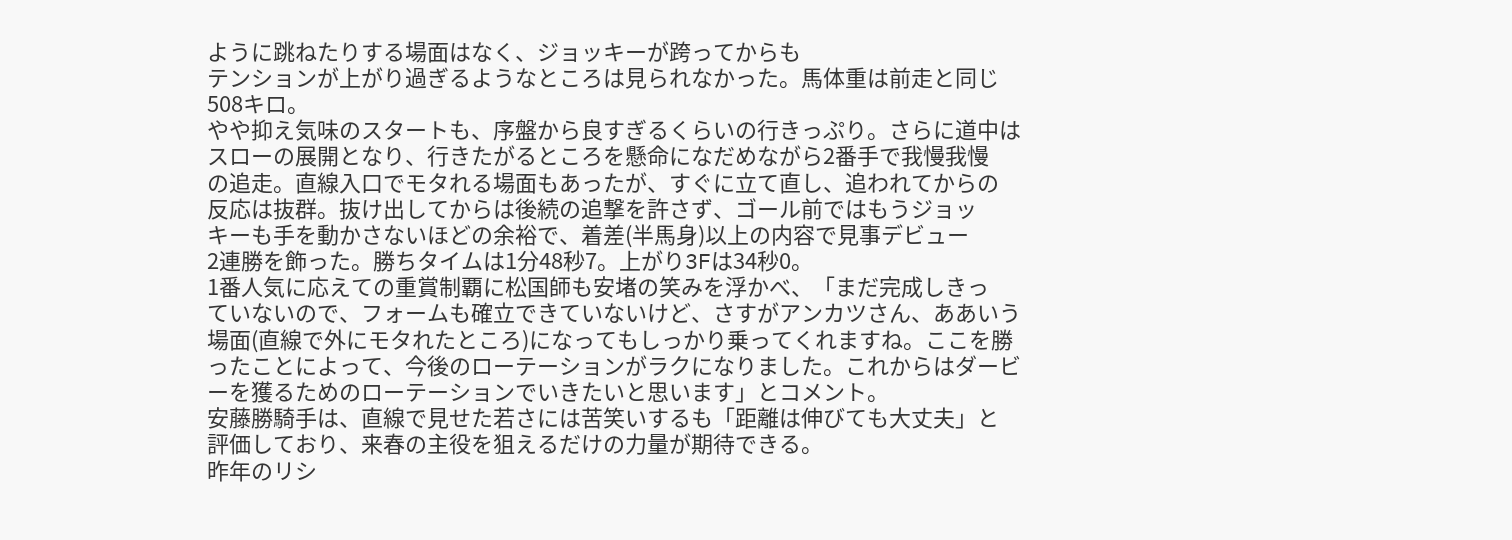ように跳ねたりする場面はなく、ジョッキーが跨ってからも
テンションが上がり過ぎるようなところは見られなかった。馬体重は前走と同じ
508キロ。
やや抑え気味のスタートも、序盤から良すぎるくらいの行きっぷり。さらに道中は
スローの展開となり、行きたがるところを懸命になだめながら2番手で我慢我慢
の追走。直線入口でモタれる場面もあったが、すぐに立て直し、追われてからの
反応は抜群。抜け出してからは後続の追撃を許さず、ゴール前ではもうジョッ
キーも手を動かさないほどの余裕で、着差(半馬身)以上の内容で見事デビュー
2連勝を飾った。勝ちタイムは1分48秒7。上がり3Fは34秒0。
1番人気に応えての重賞制覇に松国師も安堵の笑みを浮かべ、「まだ完成しきっ
ていないので、フォームも確立できていないけど、さすがアンカツさん、ああいう
場面(直線で外にモタれたところ)になってもしっかり乗ってくれますね。ここを勝
ったことによって、今後のローテーションがラクになりました。これからはダービ
ーを獲るためのローテーションでいきたいと思います」とコメント。
安藤勝騎手は、直線で見せた若さには苦笑いするも「距離は伸びても大丈夫」と
評価しており、来春の主役を狙えるだけの力量が期待できる。
昨年のリシ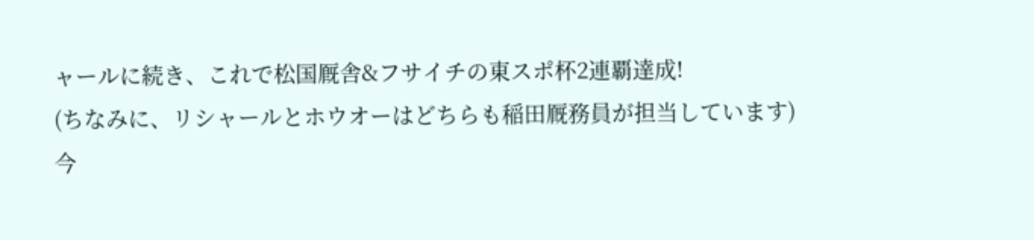ャールに続き、これで松国厩舎&フサイチの東スポ杯2連覇達成!
(ちなみに、リシャールとホウオーはどちらも稲田厩務員が担当しています)
今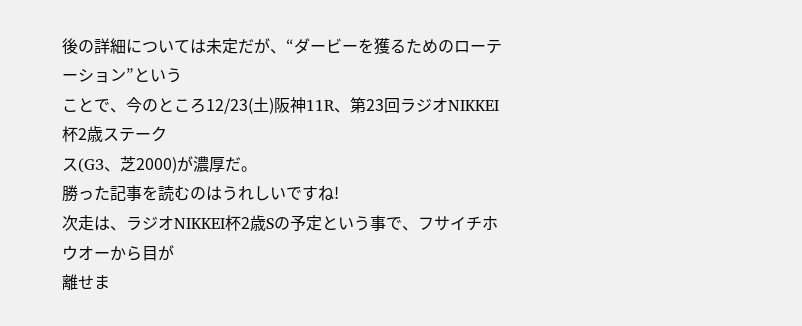後の詳細については未定だが、“ダービーを獲るためのローテーション”という
ことで、今のところ12/23(土)阪神11R、第23回ラジオNIKKEI杯2歳ステーク
ス(G3、芝2000)が濃厚だ。
勝った記事を読むのはうれしいですね!
次走は、ラジオNIKKEI杯2歳Sの予定という事で、フサイチホウオーから目が
離せま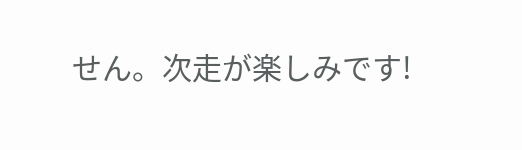せん。次走が楽しみです!